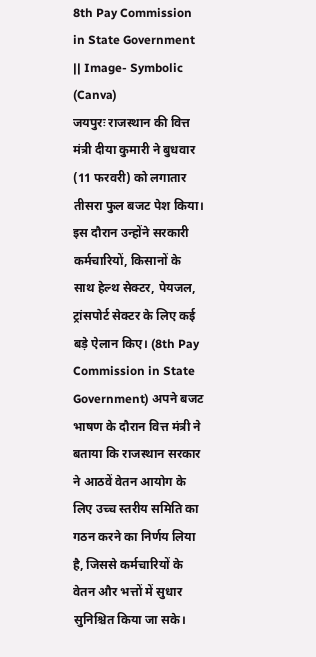8th Pay Commission in State Government || Image- Symbolic (Canva)
जयपुरः राजस्थान की वित्त मंत्री दीया कुमारी ने बुधवार (11 फरवरी) को लगातार तीसरा फुल बजट पेश किया। इस दौरान उन्होंने सरकारी कर्मचारियों, किसानों के साथ हेल्थ सेक्टर, पेयजल, ट्रांसपोर्ट सेक्टर के लिए कई बड़े ऐलान किए। (8th Pay Commission in State Government) अपने बजट भाषण के दौरान वित्त मंत्री ने बताया कि राजस्थान सरकार ने आठवें वेतन आयोग के लिए उच्च स्तरीय समिति का गठन करने का निर्णय लिया है, जिससे कर्मचारियों के वेतन और भत्तों में सुधार सुनिश्चित किया जा सके।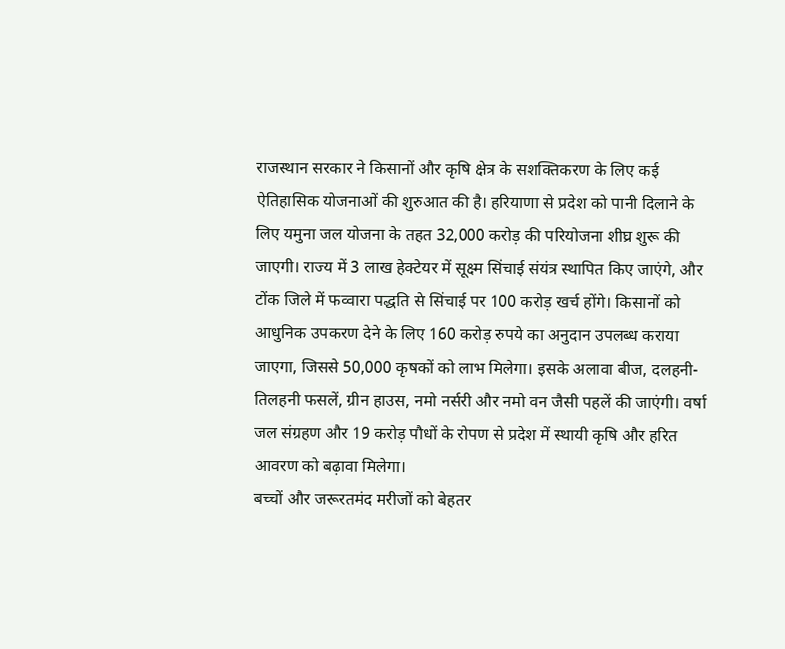राजस्थान सरकार ने किसानों और कृषि क्षेत्र के सशक्तिकरण के लिए कई ऐतिहासिक योजनाओं की शुरुआत की है। हरियाणा से प्रदेश को पानी दिलाने के लिए यमुना जल योजना के तहत 32,000 करोड़ की परियोजना शीघ्र शुरू की जाएगी। राज्य में 3 लाख हेक्टेयर में सूक्ष्म सिंचाई संयंत्र स्थापित किए जाएंगे, और टोंक जिले में फव्वारा पद्धति से सिंचाई पर 100 करोड़ खर्च होंगे। किसानों को आधुनिक उपकरण देने के लिए 160 करोड़ रुपये का अनुदान उपलब्ध कराया जाएगा, जिससे 50,000 कृषकों को लाभ मिलेगा। इसके अलावा बीज, दलहनी-तिलहनी फसलें, ग्रीन हाउस, नमो नर्सरी और नमो वन जैसी पहलें की जाएंगी। वर्षा जल संग्रहण और 19 करोड़ पौधों के रोपण से प्रदेश में स्थायी कृषि और हरित आवरण को बढ़ावा मिलेगा।
बच्चों और जरूरतमंद मरीजों को बेहतर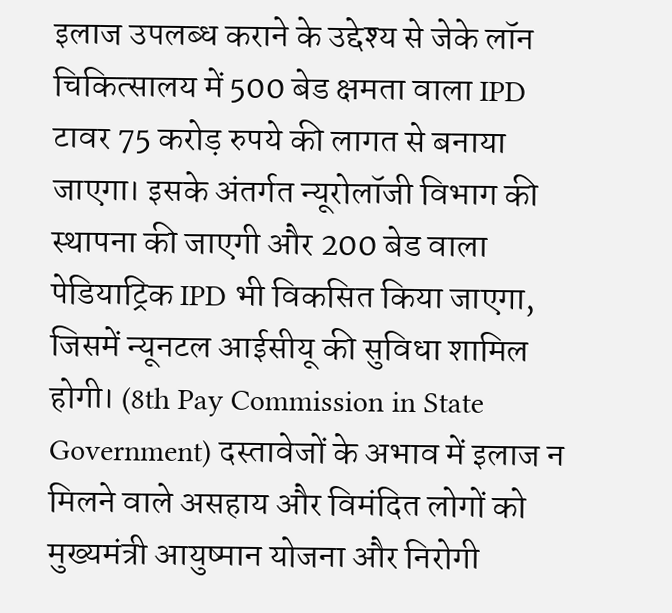इलाज उपलब्ध कराने के उद्देश्य से जेके लॉन चिकित्सालय में 500 बेड क्षमता वाला IPD टावर 75 करोड़ रुपये की लागत से बनाया जाएगा। इसके अंतर्गत न्यूरोलॉजी विभाग की स्थापना की जाएगी और 200 बेड वाला पेडियाट्रिक IPD भी विकसित किया जाएगा, जिसमें न्यूनटल आईसीयू की सुविधा शामिल होगी। (8th Pay Commission in State Government) दस्तावेजों के अभाव में इलाज न मिलने वाले असहाय और विमंदित लोगों को मुख्यमंत्री आयुष्मान योजना और निरोगी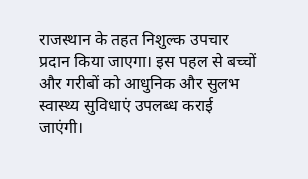राजस्थान के तहत निशुल्क उपचार प्रदान किया जाएगा। इस पहल से बच्चों और गरीबों को आधुनिक और सुलभ स्वास्थ्य सुविधाएं उपलब्ध कराई जाएंगी।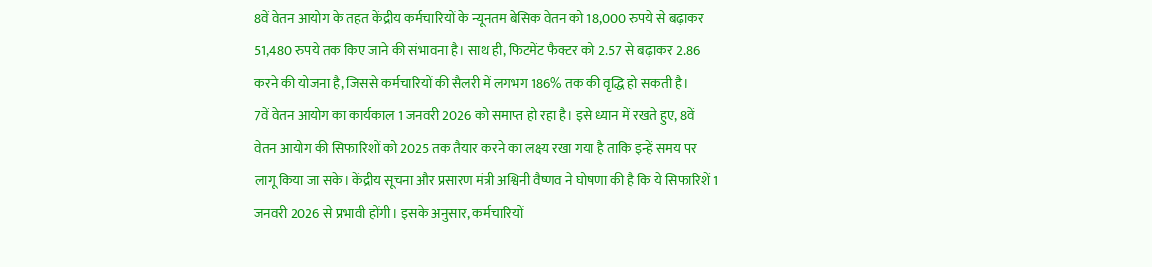8वें वेतन आयोग के तहत केंद्रीय कर्मचारियों के न्यूनतम बेसिक वेतन को 18,000 रुपये से बढ़ाकर 51,480 रुपये तक किए जाने की संभावना है। साथ ही, फिटमेंट फैक्टर को 2.57 से बढ़ाकर 2.86 करने की योजना है, जिससे कर्मचारियों की सैलरी में लगभग 186% तक की वृद्धि हो सकती है।
7वें वेतन आयोग का कार्यकाल 1 जनवरी 2026 को समाप्त हो रहा है। इसे ध्यान में रखते हुए, 8वें वेतन आयोग की सिफारिशों को 2025 तक तैयार करने का लक्ष्य रखा गया है ताकि इन्हें समय पर लागू किया जा सके। केंद्रीय सूचना और प्रसारण मंत्री अश्विनी वैष्णव ने घोषणा की है कि ये सिफारिशें 1 जनवरी 2026 से प्रभावी होंगी। इसके अनुसार, कर्मचारियों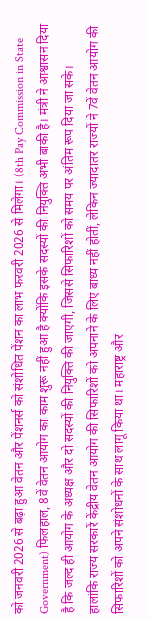को जनवरी 2026 से बढ़ा हुआ वेतन और पेंशनर्स को संशोधित पेंशन का लाभ फरवरी 2026 से मिलेगा। (8th Pay Commission in State Government) फिलहाल, 8वें वेतन आयोग का काम शुरू नहीं हुआ है क्योंकि इसके सदस्यों की नियुक्ति अभी बाकी है। मंत्री ने आश्वासन दिया है कि जल्द ही आयोग के अध्यक्ष और दो सदस्यों की नियुक्ति की जाएगी, जिससे सिफारिशों को समय पर अंतिम रूप दिया जा सके।
हालांकि राज्य सरकारें केंद्रीय वेतन आयोग की सिफारिशों को अपनाने के लिए बाध्य नहीं होतीं, लेकिन ज्यादातर राज्यों ने 7वें वेतन आयोग की सिफारिशों को अपने संशोधनों के साथ लागू किया था। महाराष्ट्र और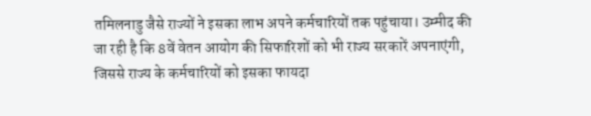तमिलनाडु जैसे राज्यों ने इसका लाभ अपने कर्मचारियों तक पहुंचाया। उम्मीद की जा रही है कि 8वें वेतन आयोग की सिफारिशों को भी राज्य सरकारें अपनाएंगी, जिससे राज्य के कर्मचारियों को इसका फायदा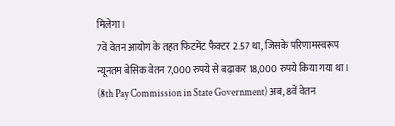मिलेगा।
7वें वेतन आयोग के तहत फिटमेंट फैक्टर 2.57 था, जिसके परिणामस्वरूप न्यूनतम बेसिक वेतन 7,000 रुपये से बढ़ाकर 18,000 रुपये किया गया था। (8th Pay Commission in State Government) अब, 8वें वेतन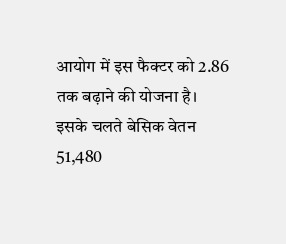आयोग में इस फैक्टर को 2.86 तक बढ़ाने की योजना है। इसके चलते बेसिक वेतन 51,480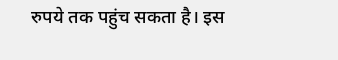रुपये तक पहुंच सकता है। इस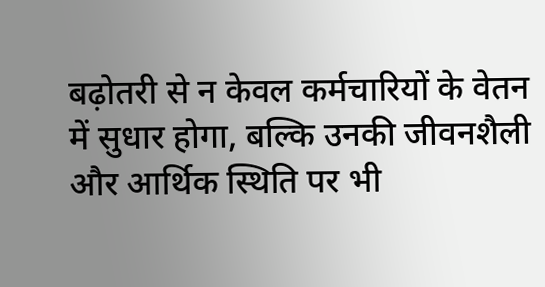बढ़ोतरी से न केवल कर्मचारियों के वेतन में सुधार होगा, बल्कि उनकी जीवनशैली और आर्थिक स्थिति पर भी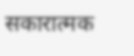सकारात्मक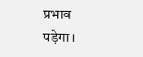प्रभाव पड़ेगा।